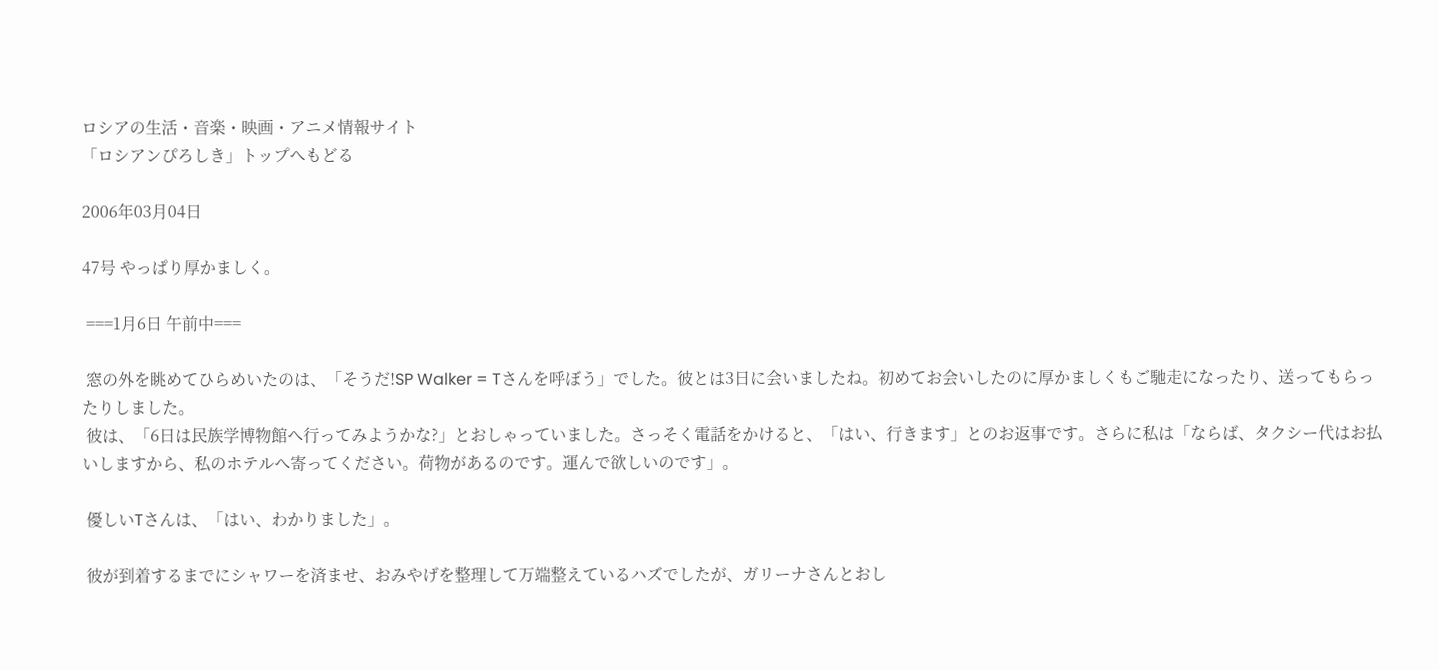ロシアの生活・音楽・映画・アニメ情報サイト
「ロシアンぴろしき」トップへもどる

2006年03月04日

47号 やっぱり厚かましく。

 ===1月6日 午前中===

 窓の外を眺めてひらめいたのは、「そうだ!SP Walker = Tさんを呼ぼう」でした。彼とは3日に会いましたね。初めてお会いしたのに厚かましくもご馳走になったり、送ってもらったりしました。
 彼は、「6日は民族学博物館へ行ってみようかな?」とおしゃっていました。さっそく電話をかけると、「はい、行きます」とのお返事です。さらに私は「ならば、タクシー代はお払いしますから、私のホテルへ寄ってください。荷物があるのです。運んで欲しいのです」。

 優しいTさんは、「はい、わかりました」。

 彼が到着するまでにシャワーを済ませ、おみやげを整理して万端整えているハズでしたが、ガリーナさんとおし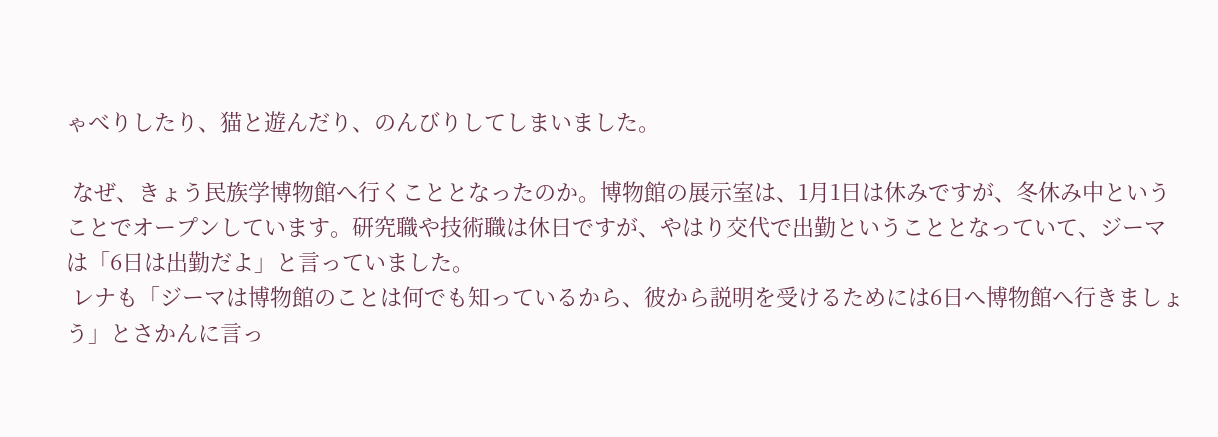ゃべりしたり、猫と遊んだり、のんびりしてしまいました。

 なぜ、きょう民族学博物館へ行くこととなったのか。博物館の展示室は、1月1日は休みですが、冬休み中ということでオープンしています。研究職や技術職は休日ですが、やはり交代で出勤ということとなっていて、ジーマは「6日は出勤だよ」と言っていました。
 レナも「ジーマは博物館のことは何でも知っているから、彼から説明を受けるためには6日へ博物館へ行きましょう」とさかんに言っ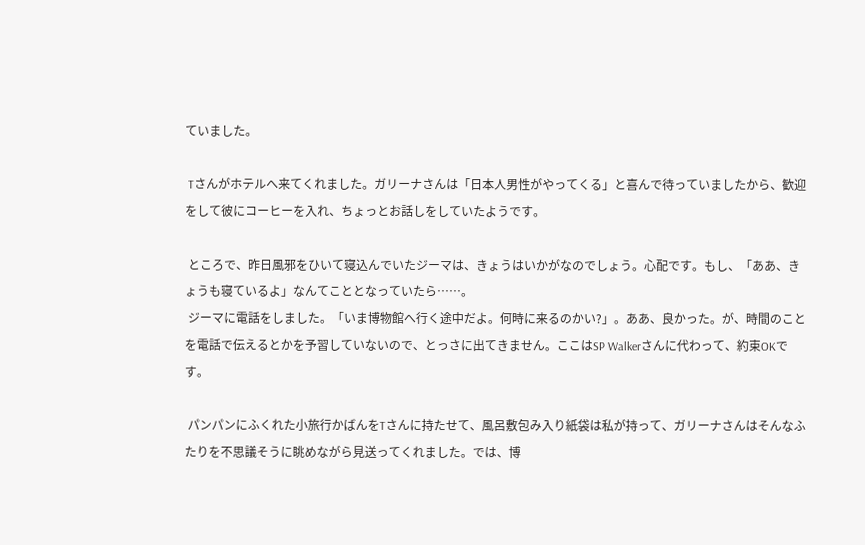ていました。

 Tさんがホテルへ来てくれました。ガリーナさんは「日本人男性がやってくる」と喜んで待っていましたから、歓迎をして彼にコーヒーを入れ、ちょっとお話しをしていたようです。

 ところで、昨日風邪をひいて寝込んでいたジーマは、きょうはいかがなのでしょう。心配です。もし、「ああ、きょうも寝ているよ」なんてこととなっていたら……。
 ジーマに電話をしました。「いま博物館へ行く途中だよ。何時に来るのかい?」。ああ、良かった。が、時間のことを電話で伝えるとかを予習していないので、とっさに出てきません。ここはSP Walkerさんに代わって、約束OKです。

 パンパンにふくれた小旅行かばんをTさんに持たせて、風呂敷包み入り紙袋は私が持って、ガリーナさんはそんなふたりを不思議そうに眺めながら見送ってくれました。では、博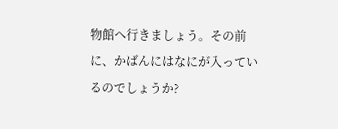物館へ行きましょう。その前に、かばんにはなにが入っているのでしょうか?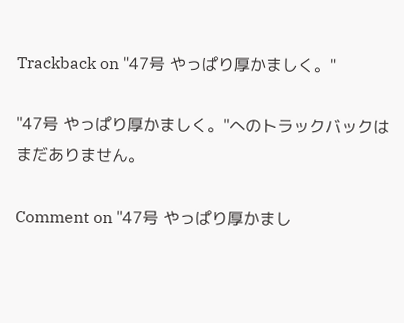Trackback on "47号 やっぱり厚かましく。"

"47号 やっぱり厚かましく。"へのトラックバックはまだありません。

Comment on "47号 やっぱり厚かまし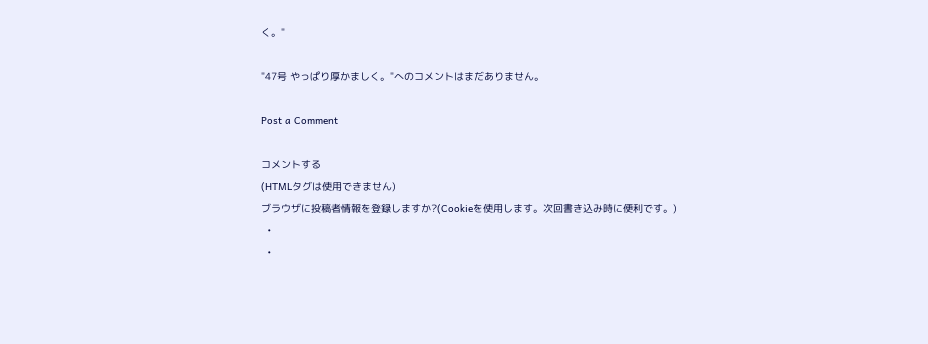く。"

"47号 やっぱり厚かましく。"へのコメントはまだありません。

Post a Comment

コメントする
(HTMLタグは使用できません)
ブラウザに投稿者情報を登録しますか?(Cookieを使用します。次回書き込み時に便利です。)
  •
  •